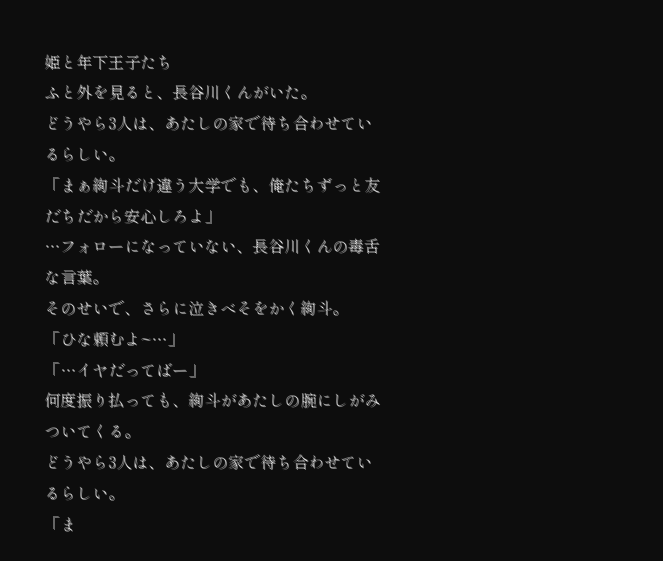姫と年下王子たち
ふと外を見ると、長谷川くんがいた。
どうやら3人は、あたしの家で待ち合わせているらしい。
「まぁ絢斗だけ違う大学でも、俺たちずっと友だちだから安心しろよ」
…フォローになっていない、長谷川くんの毒舌な言葉。
そのせいで、さらに泣きべそをかく絢斗。
「ひな頼むよ~…」
「…イヤだってばー」
何度振り払っても、絢斗があたしの腕にしがみついてくる。
どうやら3人は、あたしの家で待ち合わせているらしい。
「ま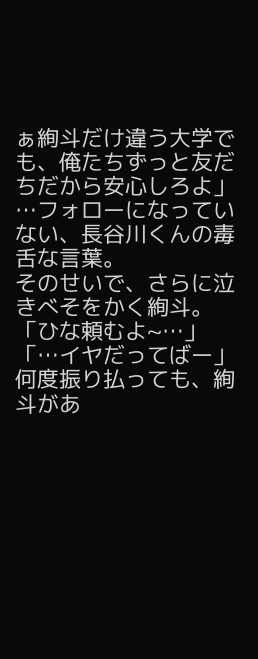ぁ絢斗だけ違う大学でも、俺たちずっと友だちだから安心しろよ」
…フォローになっていない、長谷川くんの毒舌な言葉。
そのせいで、さらに泣きべそをかく絢斗。
「ひな頼むよ~…」
「…イヤだってばー」
何度振り払っても、絢斗があ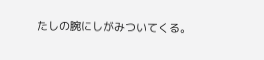たしの腕にしがみついてくる。